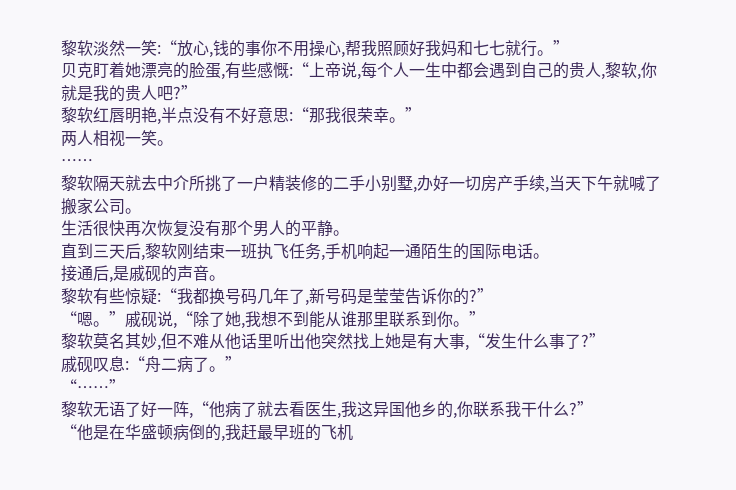黎软淡然一笑:“放心,钱的事你不用操心,帮我照顾好我妈和七七就行。”
贝克盯着她漂亮的脸蛋,有些感慨:“上帝说,每个人一生中都会遇到自己的贵人,黎软,你就是我的贵人吧?”
黎软红唇明艳,半点没有不好意思:“那我很荣幸。”
两人相视一笑。
……
黎软隔天就去中介所挑了一户精装修的二手小别墅,办好一切房产手续,当天下午就喊了搬家公司。
生活很快再次恢复没有那个男人的平静。
直到三天后,黎软刚结束一班执飞任务,手机响起一通陌生的国际电话。
接通后,是戚砚的声音。
黎软有些惊疑:“我都换号码几年了,新号码是莹莹告诉你的?”
“嗯。”戚砚说,“除了她,我想不到能从谁那里联系到你。”
黎软莫名其妙,但不难从他话里听出他突然找上她是有大事,“发生什么事了?”
戚砚叹息:“舟二病了。”
“……”
黎软无语了好一阵,“他病了就去看医生,我这异国他乡的,你联系我干什么?”
“他是在华盛顿病倒的,我赶最早班的飞机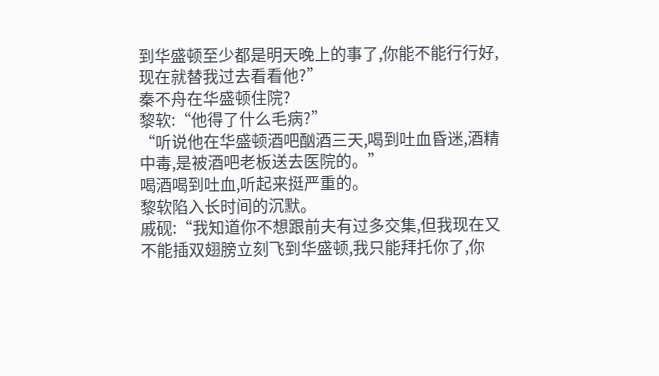到华盛顿至少都是明天晚上的事了,你能不能行行好,现在就替我过去看看他?”
秦不舟在华盛顿住院?
黎软:“他得了什么毛病?”
“听说他在华盛顿酒吧酗酒三天,喝到吐血昏迷,酒精中毒,是被酒吧老板送去医院的。”
喝酒喝到吐血,听起来挺严重的。
黎软陷入长时间的沉默。
戚砚:“我知道你不想跟前夫有过多交集,但我现在又不能插双翅膀立刻飞到华盛顿,我只能拜托你了,你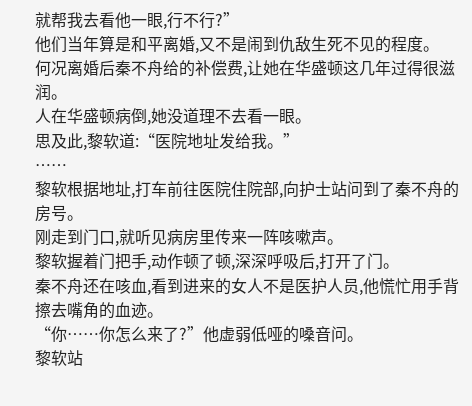就帮我去看他一眼,行不行?”
他们当年算是和平离婚,又不是闹到仇敌生死不见的程度。
何况离婚后秦不舟给的补偿费,让她在华盛顿这几年过得很滋润。
人在华盛顿病倒,她没道理不去看一眼。
思及此,黎软道:“医院地址发给我。”
……
黎软根据地址,打车前往医院住院部,向护士站问到了秦不舟的房号。
刚走到门口,就听见病房里传来一阵咳嗽声。
黎软握着门把手,动作顿了顿,深深呼吸后,打开了门。
秦不舟还在咳血,看到进来的女人不是医护人员,他慌忙用手背擦去嘴角的血迹。
“你……你怎么来了?”他虚弱低哑的嗓音问。
黎软站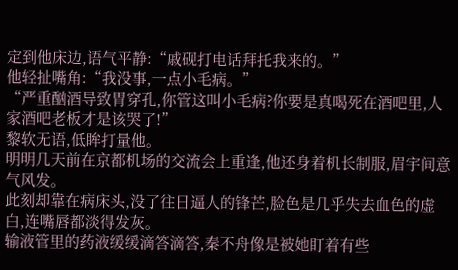定到他床边,语气平静:“戚砚打电话拜托我来的。”
他轻扯嘴角:“我没事,一点小毛病。”
“严重酗酒导致胃穿孔,你管这叫小毛病?你要是真喝死在酒吧里,人家酒吧老板才是该哭了!”
黎软无语,低眸打量他。
明明几天前在京都机场的交流会上重逢,他还身着机长制服,眉宇间意气风发。
此刻却靠在病床头,没了往日逼人的锋芒,脸色是几乎失去血色的虚白,连嘴唇都淡得发灰。
输液管里的药液缓缓滴答滴答,秦不舟像是被她盯着有些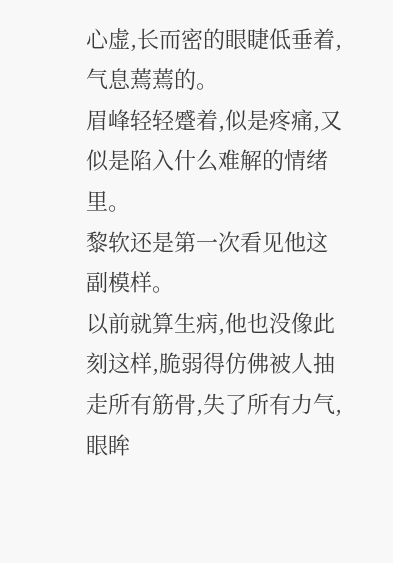心虚,长而密的眼睫低垂着,气息蔫蔫的。
眉峰轻轻蹙着,似是疼痛,又似是陷入什么难解的情绪里。
黎软还是第一次看见他这副模样。
以前就算生病,他也没像此刻这样,脆弱得仿佛被人抽走所有筋骨,失了所有力气,眼眸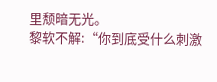里颓暗无光。
黎软不解:“你到底受什么刺激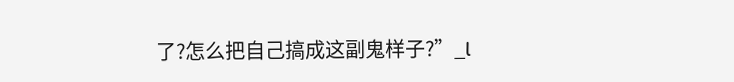了?怎么把自己搞成这副鬼样子?”_l